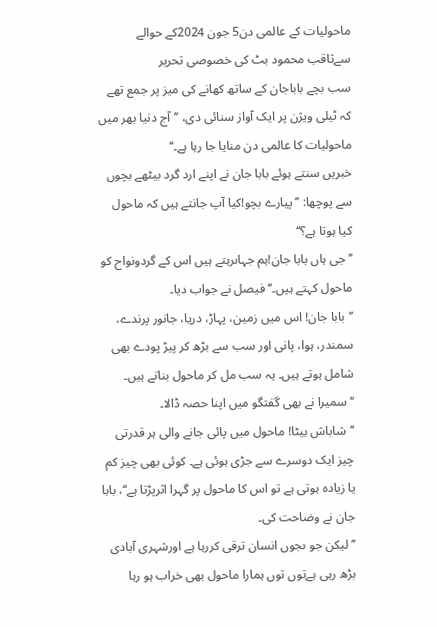ماحولیات کے عالمی دن5 جون 2024کے حوالے سےثاقب محمود بٹ کی خصوصی تحریر
سب بچے باباجان کے ساتھ کھانے کی میز پر جمع تھے کہ ٹیلی ویژن پر ایک آواز سنائی دی، ’’آج دنیا بھر میں ماحولیات کا عالمی دن منایا جا رہا ہے۔‘‘
خبریں سنتے ہوئے بابا جان نے اپنے ارد گرد بیٹھے بچوں سے پوچھا: ’’پیارے بچو!کیا آپ جانتے ہیں کہ ماحول کیا ہوتا ہے؟‘‘
’’جی ہاں بابا جان!ہم جہاںرہتے ہیں اس کے گردونواح کو ماحول کہتے ہیں۔‘‘ فیصل نے جواب دیا۔
’’بابا جان! اس میں زمین، پہاڑ، دریا، جانور پرندے، سمندر، ہوا، پانی اور سب سے بڑھ کر پیڑ پودے بھی شامل ہوتے ہیں۔ یہ سب مل کر ماحول بناتے ہیں۔ ‘‘سمیرا نے بھی گفتگو میں اپنا حصہ ڈالا۔
’’شاباش بیٹا! ماحول میں پائی جانے والی ہر قدرتی چیز ایک دوسرے سے جڑی ہوئی ہے۔ کوئی بھی چیز کم یا زیادہ ہوتی ہے تو اس کا ماحول پر گہرا اثرپڑتا ہے‘‘، بابا جان نے وضاحت کی۔
’’ لیکن جو ںجوں انسان ترقی کررہا ہے اورشہری آبادی بڑھ رہی ہےتوں توں ہمارا ماحول بھی خراب ہو رہا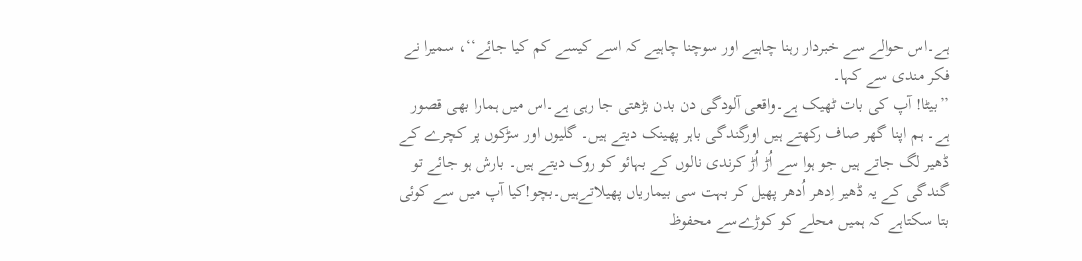ہے۔اس حوالے سے خبردار رہنا چاہیے اور سوچنا چاہیے کہ اسے کیسے کم کیا جائے‘‘، سمیرا نے فکر مندی سے کہا۔
’’بیٹا! آپ کی بات ٹھیک ہے۔واقعی آلودگی دن بدن بڑھتی جا رہی ہے۔اس میں ہمارا بھی قصور ہے۔ ہم اپنا گھر صاف رکھتے ہیں اورگندگی باہر پھینک دیتے ہیں۔ گلیوں اور سڑکوں پر کچرے کے ڈھیر لگ جاتے ہیں جو ہوا سے اُڑ اُڑ کرندی نالوں کے بہائو کو روک دیتے ہیں۔ بارش ہو جائے تو گندگی کے یہ ڈھیر اِدھر اُدھر پھیل کر بہت سی بیماریاں پھیلاتےہیں۔بچو!کیا آپ میں سے کوئی بتا سکتاہے کہ ہمیں محلے کو کوڑےسے محفوظ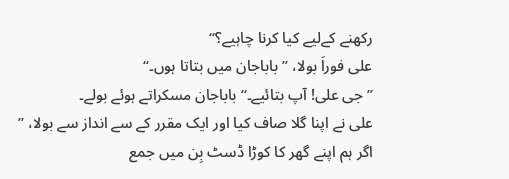رکھنے کےلیے کیا کرنا چاہیے؟‘‘
علی فوراَ بولا، ’’باباجان میں بتاتا ہوں۔‘‘
’’جی علی! آپ بتائیے۔‘‘باباجان مسکراتے ہوئے بولے۔
علی نے اپنا گلا صاف کیا اور ایک مقرر کے سے انداز سے بولا، ’’ اگر ہم اپنے گھر کا کوڑا ڈسٹ بِن میں جمع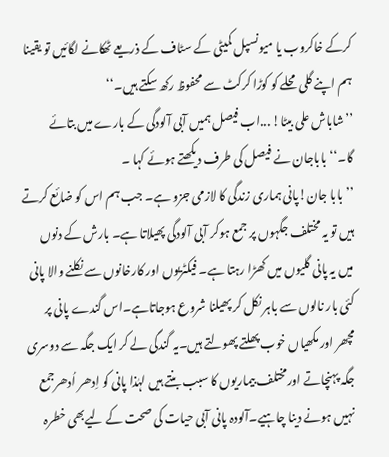کرکے خاکروب یا میونسپل کمیٹی کے سٹاف کے ذریعے ٹھکانے لگائیں تو یقینا ہم اپنے گلی محلے کو کوڑا کرکٹ سے محفوظ رکھ سکتے ہیں۔‘‘
’’شاباش علی بیٹا! ...اب فیصل ہمیں آبی آلودگی کے بارے میں بتائے گا۔‘‘باباجان نے فیصل کی طرف دیکھتے ہوئے کہا ۔
’’بابا جان!پانی ہماری زندگی کا لازمی جزو ہے۔ جب ہم اس کو ضائع کرتے ہیں تو یہ مختلف جگہوں پر جمع ہوکر آبی آلودگی پھیلاتا ہے۔ بارش کے دنوں میں یہ پانی گلیوں میں کھڑا رہتا ہے۔ فیکٹریوں اور کارخانوں سے نکلنے والا پانی کئی بار نالوں سے باہر نکل کر پھیلنا شروع ہوجاتاہے۔اس گندے پانی پر مچھر اور مکھیاں خوب پھلتے پھولتے ہیں۔یہ گندگی لے کر ایک جگہ سے دوسری جگہ پہنچاتے اورمختلف بیماریوں کا سبب بنتے ہیں لہٰذا پانی کو اِدھر اُدھرجمع نہیں ہونے دینا چاہیے۔آلودہ پانی آبی حیات کی صحت کے لیےبھی خطرہ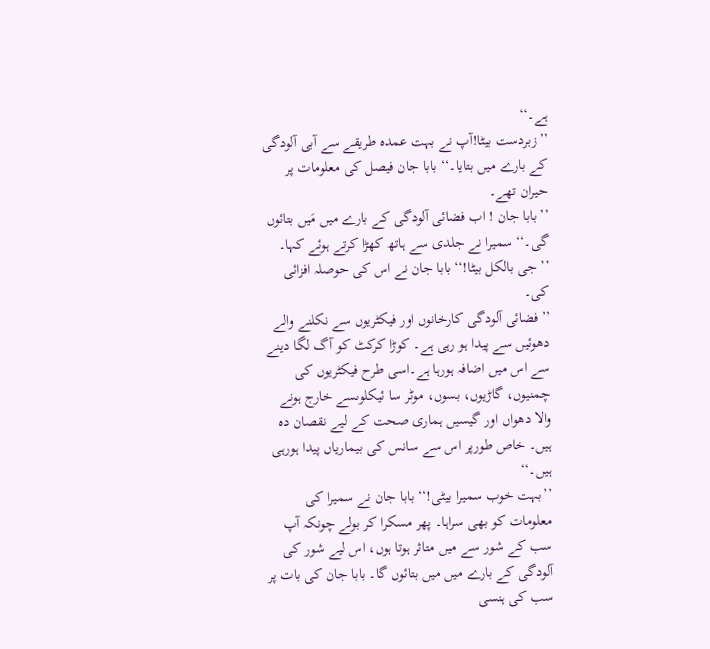ہے۔‘‘
’’زبردست بیٹا!آپ نے بہت عمدہ طریقے سے آبی آلودگی کے بارے میں بتایا۔‘‘ بابا جان فیصل کی معلومات پر حیران تھے۔
’’بابا جان ! اب فضائی آلودگی کے بارے میں مَیں بتائوں گی۔‘‘ سمیرا نے جلدی سے ہاتھ کھڑا کرتے ہوئے کہا۔
’’ جی بالکل بیٹا!‘‘بابا جان نے اس کی حوصلہ افزائی کی۔
’’فضائی آلودگی کارخانوں اور فیکٹریوں سے نکلنے والے دھوئیں سے پیدا ہو رہی ہے۔ کوڑا کرکٹ کو آگ لگا دینے سے اس میں اضافہ ہورہا ہے۔اسی طرح فیکٹریوں کی چمنیوں، گاڑیوں، بسوں، موٹر سا ئیکلوںسے خارج ہونے والا دھواں اور گیسیں ہماری صحت کے لیے نقصان دہ ہیں۔ خاص طورپر اس سے سانس کی بیماریاں پیدا ہورہی ہیں۔‘‘
’’بہت خوب سمیرا بیٹی!‘‘ بابا جان نے سمیرا کی معلومات کو بھی سراہا۔ پھر مسکرا کر بولے چونکہ آپ سب کے شور سے میں متاثر ہوتا ہوں، اس لیے شور کی آلودگی کے بارے میں میں بتائوں گا۔ بابا جان کی بات پر سب کی ہنسی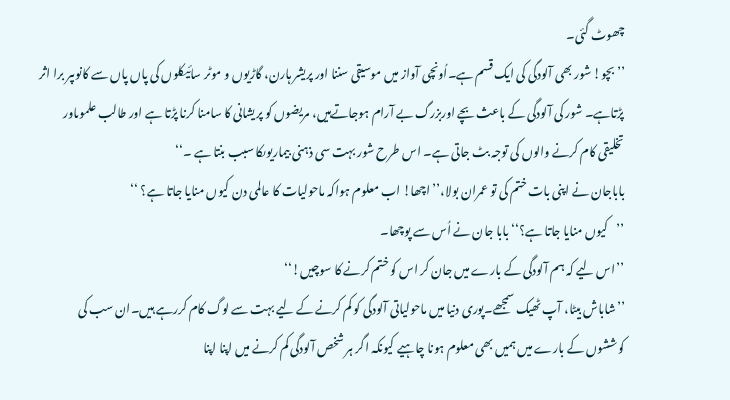چھوٹ گئی۔
’’ بچو! شور بھی آلودگی کی ایک قسم ہے۔اُونچی آواز میں موسیقی سننا اور پریشر ہارن، گاڑیوں و موٹر سائیکلوں کی پاں پاں سے کانوںپر برا اثر پڑتاہے۔ شور کی آلودگی کے باعث بچے اوربزرگ بے آرام ہوجاتےہیں، مریضوں کو پریشانی کا سامنا کرنا پڑتا ہے اور طالب علموںاور تخلیقی کام کرنے والوں کی توجہ بٹ جاتی ہے۔ اس طرح شور بہت سی ذہنی بیماریوںکا سبب بنتا ہے ۔‘‘
باباجان نے اپنی بات ختم کی تو عمران بولا،’’اچھا! اب معلوم ہواکہ ماحولیات کا عالمی دن کیوں منایا جاتا ہے؟ ‘‘
’’کیوں منایا جاتا ہے؟‘‘ بابا جان نے اُس سے پوچھا۔
’’اس لیے کہ ہم آلودگی کے بارے میں جان کر اس کو ختم کرنے کا سوچیں!‘‘
’’شاباش بیٹا، آپ ٹھیک سمجھے۔پوری دنیا میں ماحولیاتی آلودگی کو کم کرنے کے لیے بہت سے لوگ کام کررہے ہیں۔ان سب کی کوششوں کے بارے میں ہمیں بھی معلوم ہونا چاہیے کیونکہ اگر ہر شخص آلودگی کم کرنے میں اپنا اپنا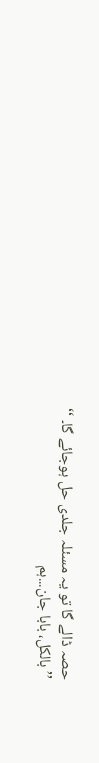حصہ ڈالے گا تو یہ مسئلہ جلدی حل ہوجائے گا۔ ‘‘
’’بالکل، بابا جان...ہم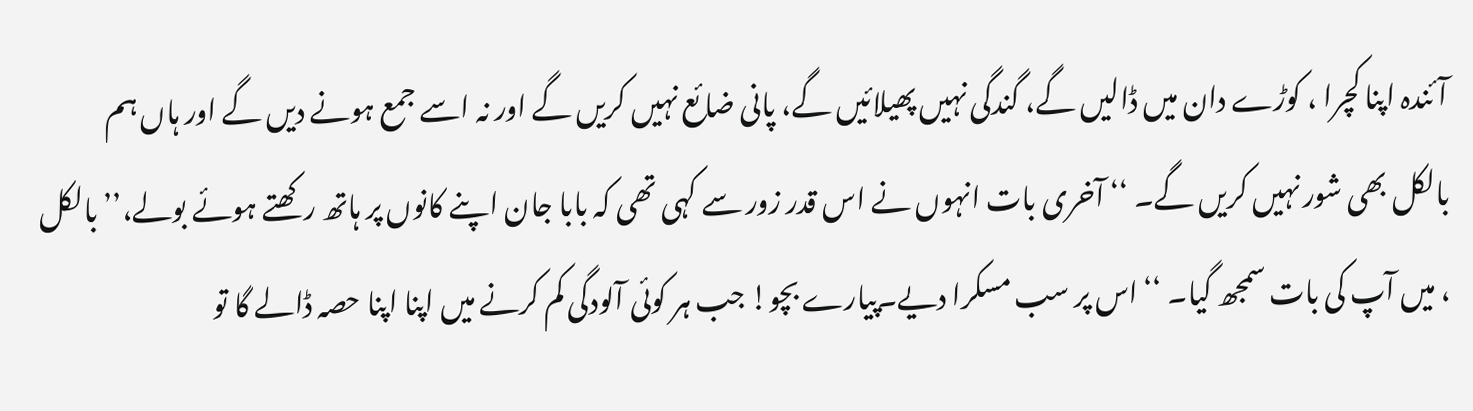آئندہ اپنا کچرا ، کوڑے دان میں ڈالیں گے، گندگی نہیں پھیلائیں گے، پانی ضائع نہیں کریں گے اور نہ اسے جمع ہونے دیں گے اور ہاں ہم بالکل بھی شور نہیں کریں گے۔ ‘‘ آخری بات انہوں نے اس قدر زور سے کہی تھی کہ بابا جان اپنے کانوں پر ہاتھ رکھتے ہوئے بولے،’’ بالکل ، میں آپ کی بات سمجھ گیا۔ ‘‘ اس پر سب مسکرا دیے۔پیارے بچو! جب ہر کوئی آلودگی کم کرنے میں اپنا اپنا حصہ ڈالے گا تو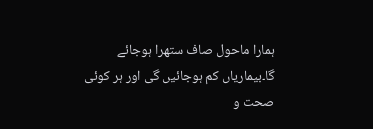ہمارا ماحول صاف ستھرا ہوجائے گا۔بیماریاں کم ہوجائیں گی اور ہر کوئی صحت و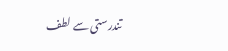تندرستی سے لطف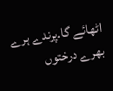اٹھائے گا۔پرندے ہرے بھرے درختوں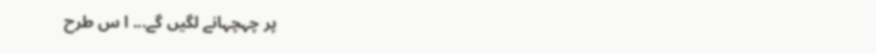پر چہچہانے لگیں گے... ا س طرح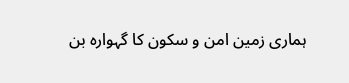ہماری زمین امن و سکون کا گہوارہ بن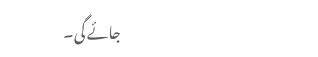جائے گی۔